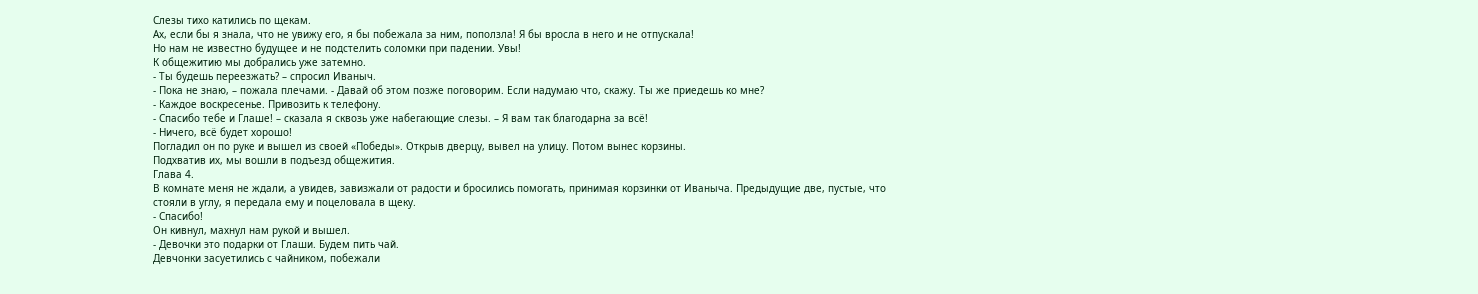Слезы тихо катились по щекам.
Ах, если бы я знала, что не увижу его, я бы побежала за ним, поползла! Я бы вросла в него и не отпускала!
Но нам не известно будущее и не подстелить соломки при падении. Увы!
К общежитию мы добрались уже затемно.
- Ты будешь переезжать? – спросил Иваныч.
- Пока не знаю, – пожала плечами. - Давай об этом позже поговорим. Если надумаю что, скажу. Ты же приедешь ко мне?
- Каждое воскресенье. Привозить к телефону.
- Спасибо тебе и Глаше! – сказала я сквозь уже набегающие слезы. – Я вам так благодарна за всё!
- Ничего, всё будет хорошо!
Погладил он по руке и вышел из своей «Победы». Открыв дверцу, вывел на улицу. Потом вынес корзины.
Подхватив их, мы вошли в подъезд общежития.
Глава 4.
В комнате меня не ждали, а увидев, завизжали от радости и бросились помогать, принимая корзинки от Иваныча. Предыдущие две, пустые, что стояли в углу, я передала ему и поцеловала в щеку.
- Спасибо!
Он кивнул, махнул нам рукой и вышел.
- Девочки это подарки от Глаши. Будем пить чай.
Девчонки засуетились с чайником, побежали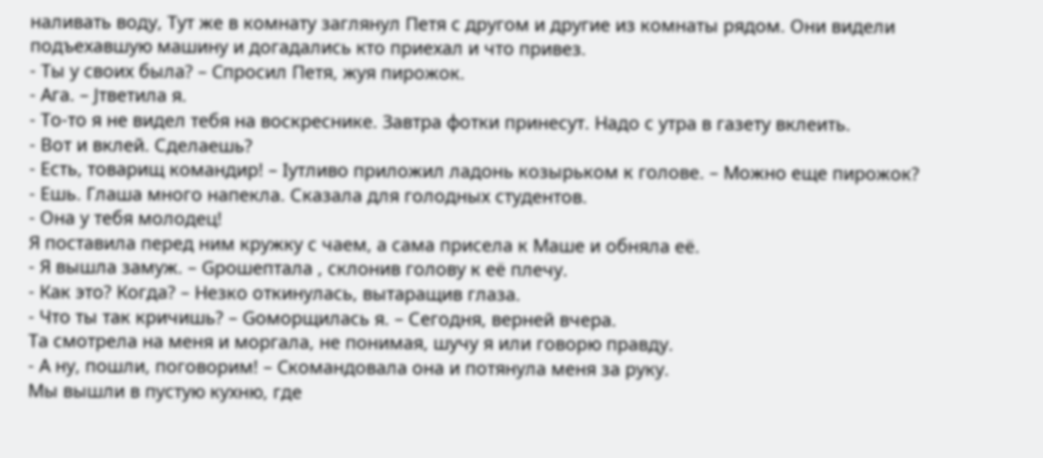наливать воду, Тут же в комнату заглянул Петя с другом и другие из комнаты рядом. Они видели подъехавшую машину и догадались кто приехал и что привез.
- Ты у своих была? – Cпросил Петя, жуя пирожок.
- Ага. – Jтветила я.
- То-то я не видел тебя на воскреснике. Завтра фотки принесут. Надо с утра в газету вклеить.
- Вот и вклей. Сделаешь?
- Есть, товарищ командир! – Iутливо приложил ладонь козырьком к голове. – Можно еще пирожок?
- Ешь. Глаша много напекла. Сказала для голодных студентов.
- Она у тебя молодец!
Я поставила перед ним кружку с чаем, а сама присела к Маше и обняла её.
- Я вышла замуж. – Gрошептала , склонив голову к её плечу.
- Как это? Когда? – Hезко откинулась, вытаращив глаза.
- Что ты так кричишь? – Gоморщилась я. – Сегодня, верней вчера.
Та смотрела на меня и моргала, не понимая, шучу я или говорю правду.
- А ну, пошли, поговорим! – Cкомандовала она и потянула меня за руку.
Мы вышли в пустую кухню, где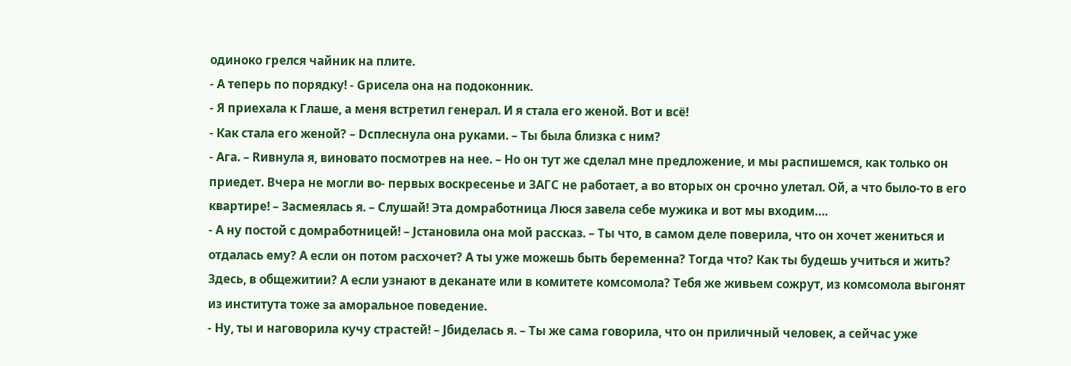одиноко грелся чайник на плите.
- А теперь по порядку! - Gрисела она на подоконник.
- Я приехала к Глаше, а меня встретил генерал. И я стала его женой. Вот и всё!
- Как стала его женой? – Dсплеснула она руками. – Ты была близка с ним?
- Ага. – Rивнула я, виновато посмотрев на нее. – Но он тут же сделал мне предложение, и мы распишемся, как только он приедет. Вчера не могли во- первых воскресенье и ЗАГС не работает, а во вторых он срочно улетал. Ой, а что было-то в его квартире! – Засмеялась я. – Слушай! Эта домработница Люся завела себе мужика и вот мы входим….
- А ну постой с домработницей! – Jстановила она мой рассказ. – Ты что, в самом деле поверила, что он хочет жениться и отдалась ему? А если он потом расхочет? А ты уже можешь быть беременна? Тогда что? Как ты будешь учиться и жить? Здесь, в общежитии? А если узнают в деканате или в комитете комсомола? Тебя же живьем сожрут, из комсомола выгонят из института тоже за аморальное поведение.
- Ну, ты и наговорила кучу страстей! – Jбиделась я. – Ты же сама говорила, что он приличный человек, а сейчас уже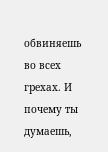обвиняешь во всех грехах. И почему ты думаешь,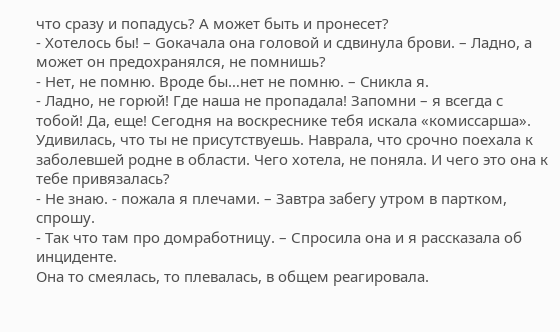что сразу и попадусь? А может быть и пронесет?
- Хотелось бы! – Gокачала она головой и сдвинула брови. – Ладно, а может он предохранялся, не помнишь?
- Нет, не помню. Вроде бы…нет не помню. – Cникла я.
- Ладно, не горюй! Где наша не пропадала! Запомни – я всегда с тобой! Да, еще! Сегодня на воскреснике тебя искала «комиссарша». Удивилась, что ты не присутствуешь. Наврала, что срочно поехала к заболевшей родне в области. Чего хотела, не поняла. И чего это она к тебе привязалась?
- Не знаю. - пожала я плечами. – Завтра забегу утром в партком, спрошу.
- Так что там про домработницу. – Спросила она и я рассказала об инциденте.
Она то смеялась, то плевалась, в общем реагировала.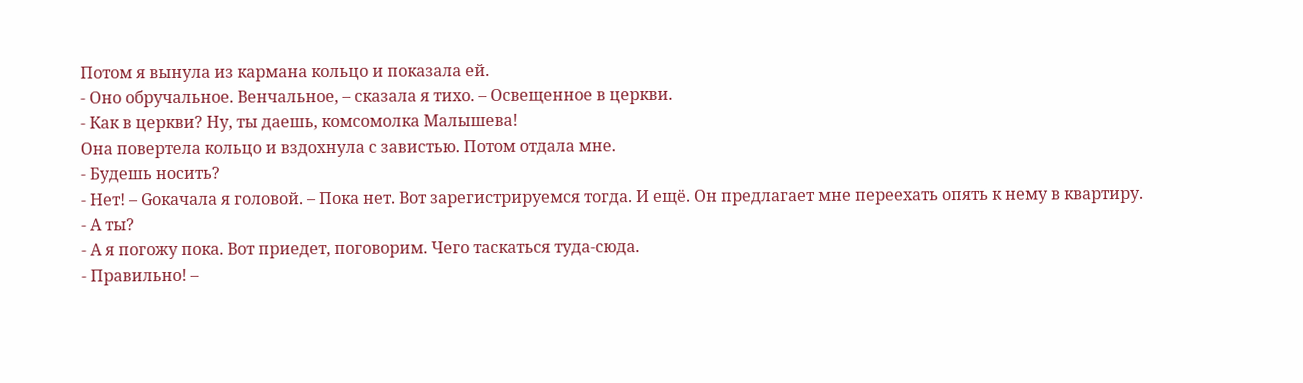Потом я вынула из кармана кольцо и показала ей.
- Оно обручальное. Венчальное, – сказала я тихо. – Освещенное в церкви.
- Как в церкви? Ну, ты даешь, комсомолка Малышева!
Она повертела кольцо и вздохнула с завистью. Потом отдала мне.
- Будешь носить?
- Нет! – Gокачала я головой. – Пока нет. Вот зарегистрируемся тогда. И ещё. Он предлагает мне переехать опять к нему в квартиру.
- А ты?
- А я погожу пока. Вот приедет, поговорим. Чего таскаться туда-сюда.
- Правильно! –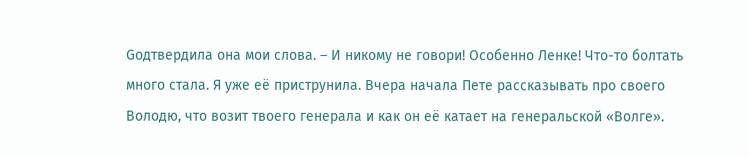Gодтвердила она мои слова. – И никому не говори! Особенно Ленке! Что-то болтать много стала. Я уже её приструнила. Вчера начала Пете рассказывать про своего Володю, что возит твоего генерала и как он её катает на генеральской «Волге».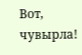Вот, чувырла!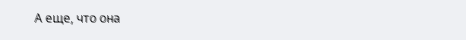А еще, что она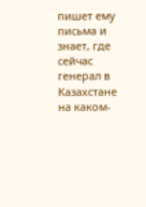пишет ему письма и знает, где сейчас генерал в Казахстане на каком-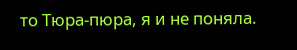то Тюра-пюра, я и не поняла.